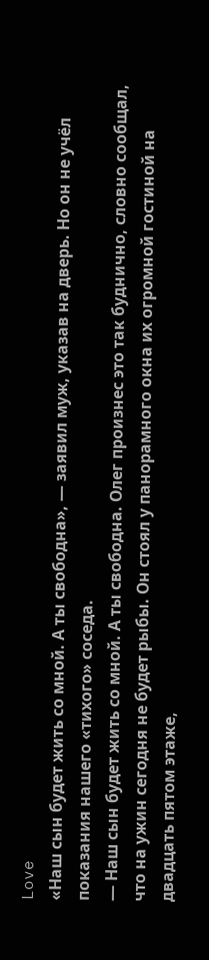Love
«Наш сын будет жить со мной. А ты свободна», — заявил муж, указав на дверь. Но он не учёл показания нашего «тихого» соседа.
— Наш сын будет жить со мной. А ты свободна. Олег произнес это так буднично, словно сообщал, что на ужин сегодня не будет рыбы. Он стоял у панорамного окна их огромной гостиной на двадцать пятом этаже,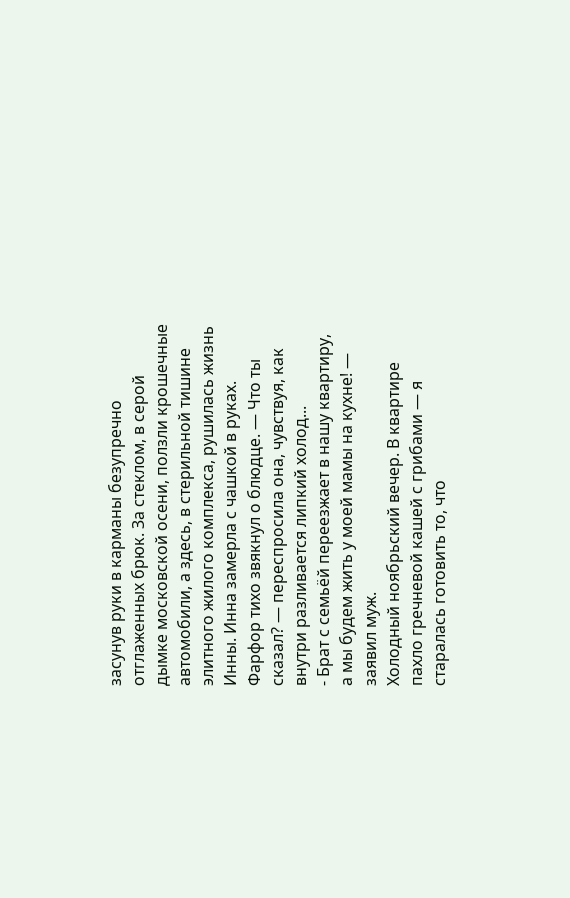засунув руки в карманы безупречно отглаженных брюк. За стеклом, в серой дымке московской осени, ползли крошечные автомобили, а здесь, в стерильной тишине элитного жилого комплекса, рушилась жизнь Инны. Инна замерла с чашкой в руках. Фарфор тихо звякнул о блюдце. — Что ты сказал? — переспросила она, чувствуя, как внутри разливается липкий холод...
- Брат с семьёй переезжает в нашу квартиру, а мы будем жить у моей мамы на кухне! — заявил муж.
Холодный ноябрьский вечер. В квартире пахло гречневой кашей с грибами — я старалась готовить то, что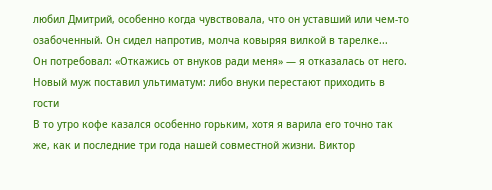любил Дмитрий, особенно когда чувствовала, что он уставший или чем-то озабоченный. Он сидел напротив, молча ковыряя вилкой в тарелке...
Он потребовал: «Откажись от внуков ради меня» — я отказалась от него. Новый муж поставил ультиматум: либо внуки перестают приходить в гости
В то утро кофе казался особенно горьким, хотя я варила его точно так же, как и последние три года нашей совместной жизни. Виктор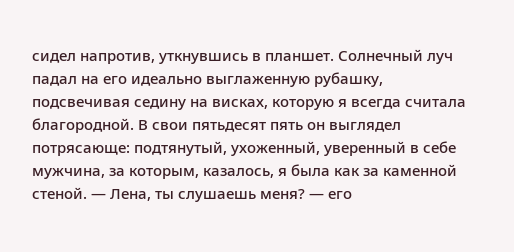сидел напротив, уткнувшись в планшет. Солнечный луч падал на его идеально выглаженную рубашку, подсвечивая седину на висках, которую я всегда считала благородной. В свои пятьдесят пять он выглядел потрясающе: подтянутый, ухоженный, уверенный в себе мужчина, за которым, казалось, я была как за каменной стеной. — Лена, ты слушаешь меня? — его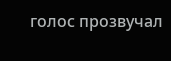голос прозвучал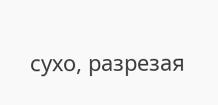сухо, разрезая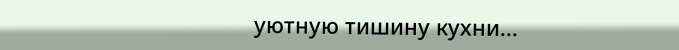уютную тишину кухни...